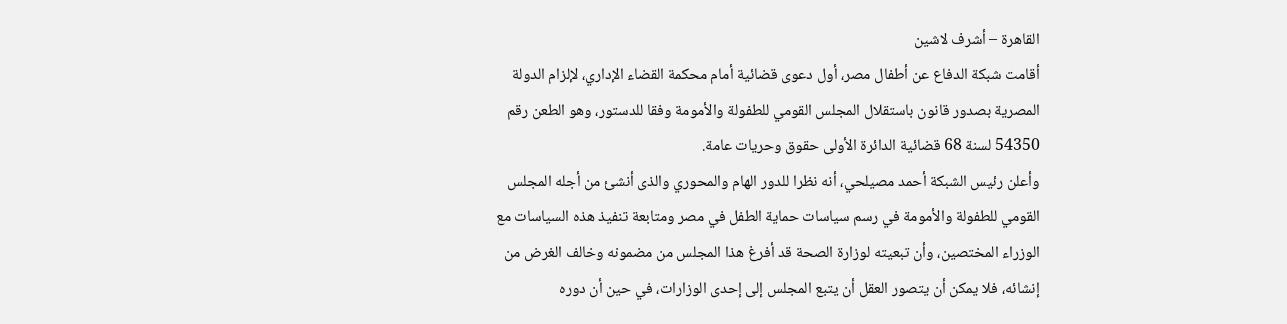القاهرة – أشرف لاشين
أقامت شبكة الدفاع عن أطفال مصر، أول دعوى قضائية أمام محكمة القضاء الإداري، لإلزام الدولة المصرية بصدور قانون باستقلال المجلس القومي للطفولة والأمومة وفقا للدستور، وهو الطعن رقم 54350 لسنة 68 قضائية الدائرة الأولى حقوق وحريات عامة.
وأعلن رئيس الشبكة أحمد مصيلحي، أنه نظرا للدور الهام والمحوري والذى أنشئ من أجله المجلس القومي للطفولة والأمومة في رسم سياسات حماية الطفل في مصر ومتابعة تنفيذ هذه السياسات مع الوزراء المختصين، وأن تبعيته لوزارة الصحة قد أفرغ هذا المجلس من مضمونه وخالف الغرض من إنشائه، فلا يمكن أن يتصور العقل أن يتبع المجلس إلى إحدى الوزارات، في حين أن دوره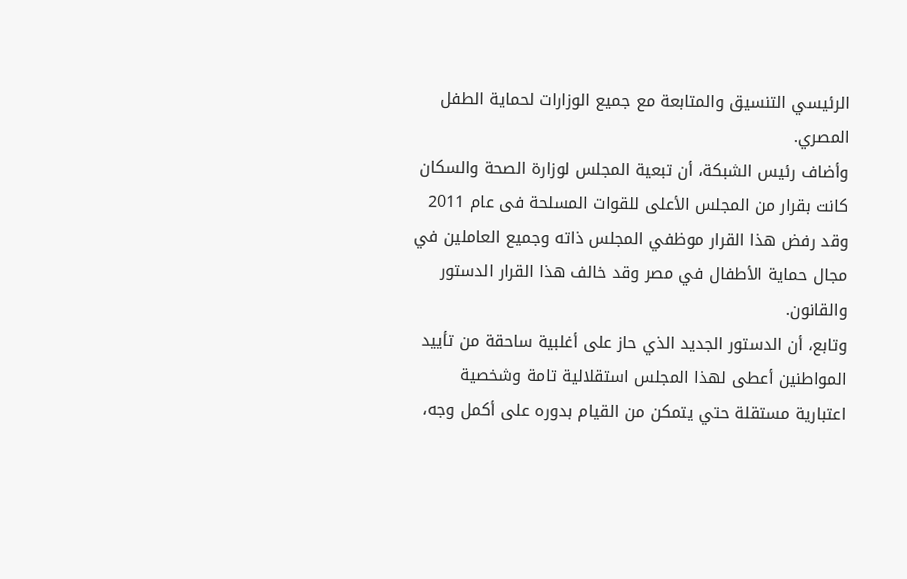الرئيسي التنسيق والمتابعة مع جميع الوزارات لحماية الطفل المصري.
وأضاف رئيس الشبكة، أن تبعية المجلس لوزارة الصحة والسكان كانت بقرار من المجلس الأعلى للقوات المسلحة فى عام 2011 وقد رفض هذا القرار موظفي المجلس ذاته وجميع العاملين في مجال حماية الأطفال في مصر وقد خالف هذا القرار الدستور والقانون.
وتابع، أن الدستور الجديد الذي حاز على أغلبية ساحقة من تأييد المواطنين أعطى لهذا المجلس استقلالية تامة وشخصية اعتبارية مستقلة حتي يتمكن من القيام بدوره على أكمل وجه،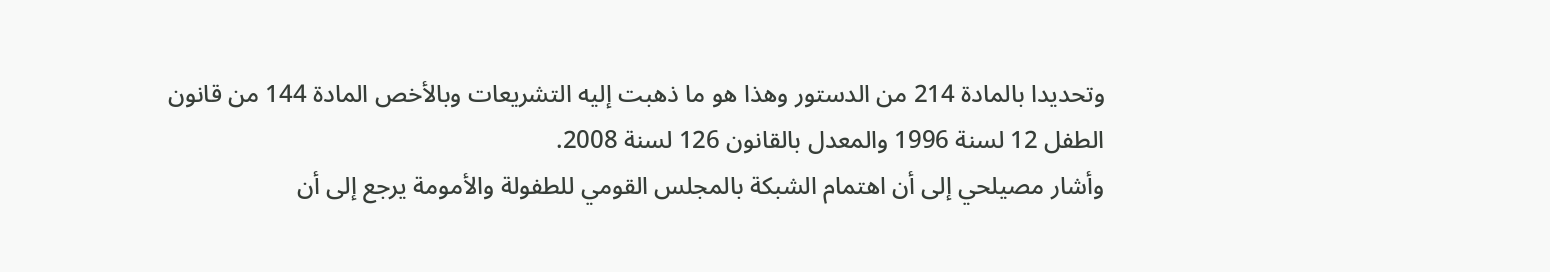وتحديدا بالمادة 214 من الدستور وهذا هو ما ذهبت إليه التشريعات وبالأخص المادة 144 من قانون الطفل 12 لسنة 1996 والمعدل بالقانون 126 لسنة 2008.
وأشار مصيلحي إلى أن اهتمام الشبكة بالمجلس القومي للطفولة والأمومة يرجع إلى أن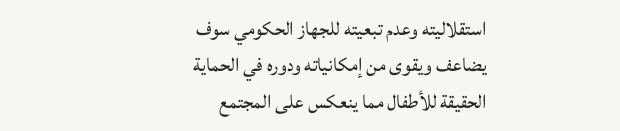استقلاليته وعدم تبعيته للجهاز الحكومي سوف يضاعف ويقوى من إمكانياته ودوره في الحماية الحقيقة للأطفال مما ينعكس على المجتمع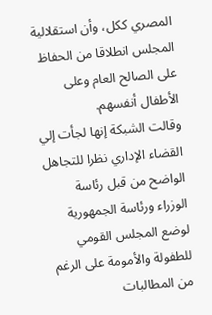المصري ككل، وأن استقلالية المجلس انطلاقا من الحفاظ على الصالح العام وعلى الأطفال أنفسهم.
وقالت الشبكة إنها لجأت إلي القضاء الإداري نظرا للتجاهل الواضح من قبل رئاسة الوزراء ورئاسة الجمهورية لوضع المجلس القومي للطفولة والأمومة على الرغم من المطالبات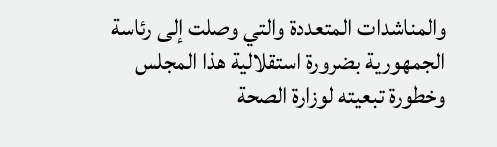والمناشدات المتعددة والتي وصلت إلى رئاسة الجمهورية بضرورة استقلالية هذا المجلس وخطورة تبعيته لوزارة الصحة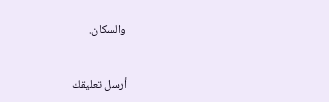والسكان.


أرسل تعليقك